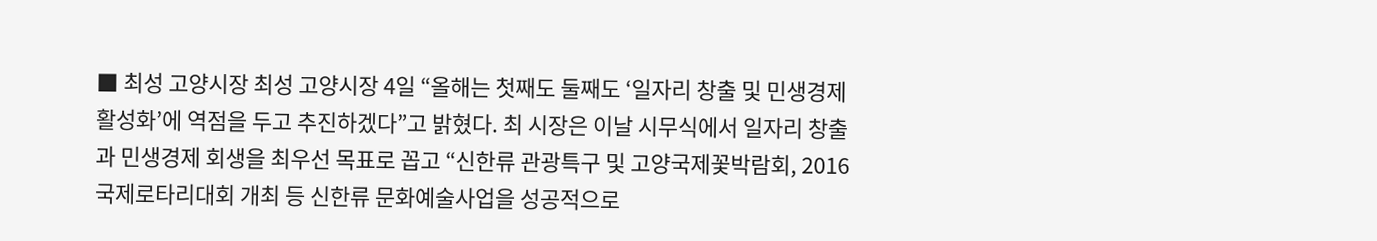■ 최성 고양시장 최성 고양시장 4일 “올해는 첫째도 둘째도 ‘일자리 창출 및 민생경제 활성화’에 역점을 두고 추진하겠다”고 밝혔다. 최 시장은 이날 시무식에서 일자리 창출과 민생경제 회생을 최우선 목표로 꼽고 “신한류 관광특구 및 고양국제꽃박람회, 2016 국제로타리대회 개최 등 신한류 문화예술사업을 성공적으로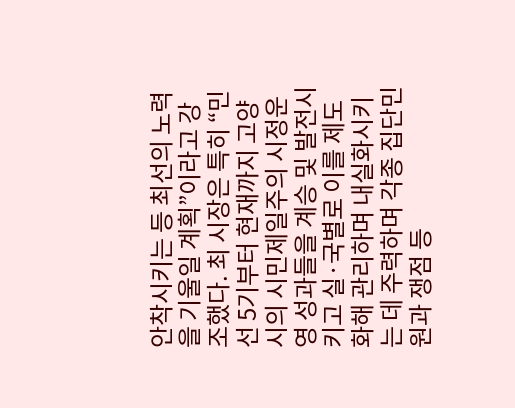안착시키는 등 최선의 노력을 기울일 계획”이라고 강조했다. 최 시장은 특히 “민선 5기부터 현재까지 고양시의 시민제일주의 시정운영 성과들을 계승 및 발전시키고 실·국별로 이를 제도화해 관리하며 내실화시키는 데 주력하며 각종 집단민원과 쟁점 등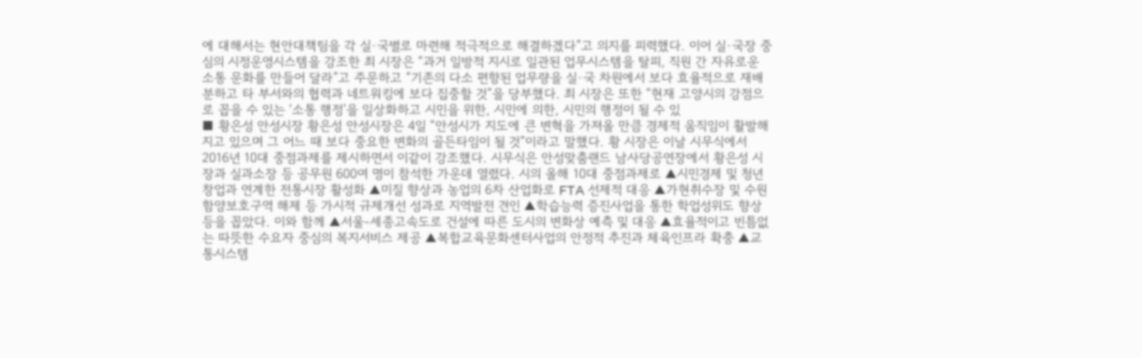에 대해서는 현안대책팀을 각 실·국별로 마련해 적극적으로 해결하겠다”고 의지를 피력했다. 이어 실·국장 중심의 시정운영시스템을 강조한 최 시장은 “과거 일방적 지시로 일관된 업무시스템을 탈피, 직원 간 자유로운 소통 문화를 만들어 달라”고 주문하고 “기존의 다소 편향된 업무량을 실·국 차원에서 보다 효율적으로 재배분하고 타 부서와의 협력과 네트워킹에 보다 집중할 것”을 당부했다. 최 시장은 또한 “현재 고양시의 강점으로 꼽을 수 있는 ‘소통 행정’을 일상화하고 시민을 위한, 시민에 의한, 시민의 행정이 될 수 있
■ 황은성 안성시장 황은성 안성시장은 4일 “안성시가 지도에 큰 변혁을 가져올 만큼 경제적 움직임이 활발해지고 있으며 그 어느 때 보다 중요한 변화의 골든타임이 될 것”이라고 말했다. 황 시장은 이날 시무식에서 2016년 10대 중점과제를 제시하면서 이같이 강조했다. 시무식은 안성맞춤랜드 남사당공연장에서 황은성 시장과 실과소장 등 공무원 600여 명이 참석한 가운데 열렸다. 시의 올해 10대 중점과제로 ▲시민경제 및 청년창업과 연계한 전통시장 활성화 ▲미질 향상과 농업의 6차 산업화로 FTA 선제적 대응 ▲가현취수장 및 수원함양보호구역 해제 등 가시적 규제개선 성과로 지역발전 견인 ▲학습능력 증진사업을 통한 학업성위도 향상 등을 꼽았다. 이와 함께 ▲서울-세종고속도로 건설에 따른 도시의 변화상 예측 및 대응 ▲효율적이고 빈틈없는 따뜻한 수요자 중심의 복지서비스 제공 ▲복합교육문화센터사업의 안정적 추진과 체육인프라 확충 ▲교통시스템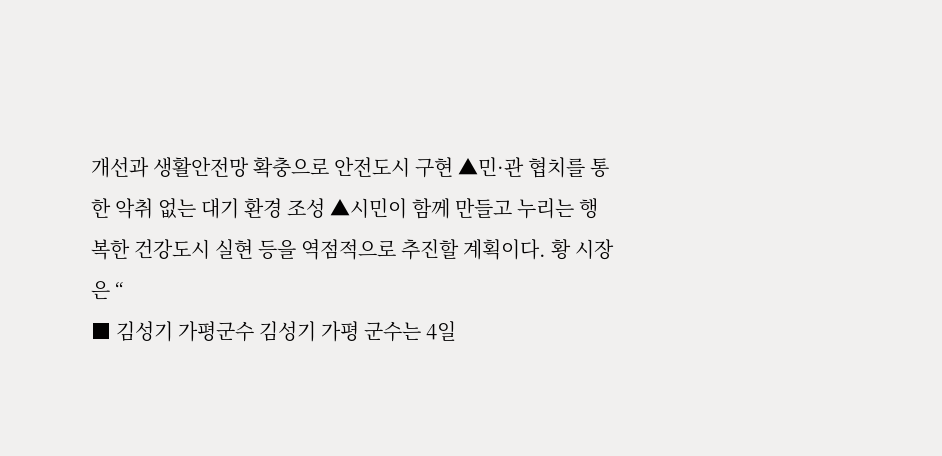개선과 생활안전망 확충으로 안전도시 구현 ▲민·관 협치를 통한 악취 없는 대기 환경 조성 ▲시민이 함께 만들고 누리는 행복한 건강도시 실현 등을 역점적으로 추진할 계획이다. 황 시장은 “
■ 김성기 가평군수 김성기 가평 군수는 4일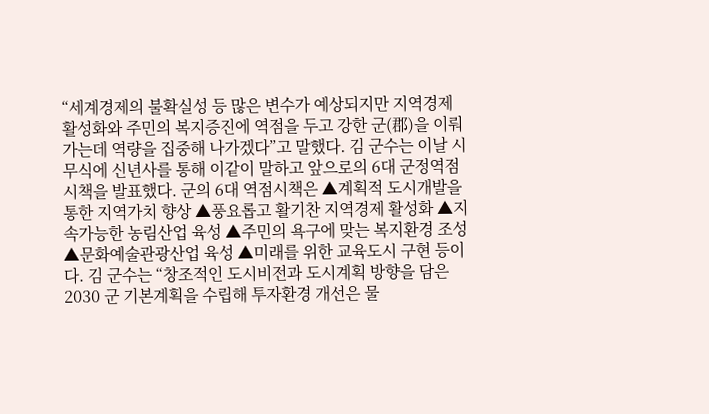“세계경제의 불확실성 등 많은 변수가 예상되지만 지역경제 활성화와 주민의 복지증진에 역점을 두고 강한 군(郡)을 이뤄 가는데 역량을 집중해 나가겠다”고 말했다. 김 군수는 이날 시무식에 신년사를 통해 이같이 말하고 앞으로의 6대 군정역점시책을 발표했다. 군의 6대 역점시책은 ▲계획적 도시개발을 통한 지역가치 향상 ▲풍요롭고 활기찬 지역경제 활성화 ▲지속가능한 농림산업 육성 ▲주민의 욕구에 맞는 복지환경 조성 ▲문화예술관광산업 육성 ▲미래를 위한 교육도시 구현 등이다. 김 군수는 “창조적인 도시비전과 도시계획 방향을 담은 2030 군 기본계획을 수립해 투자환경 개선은 물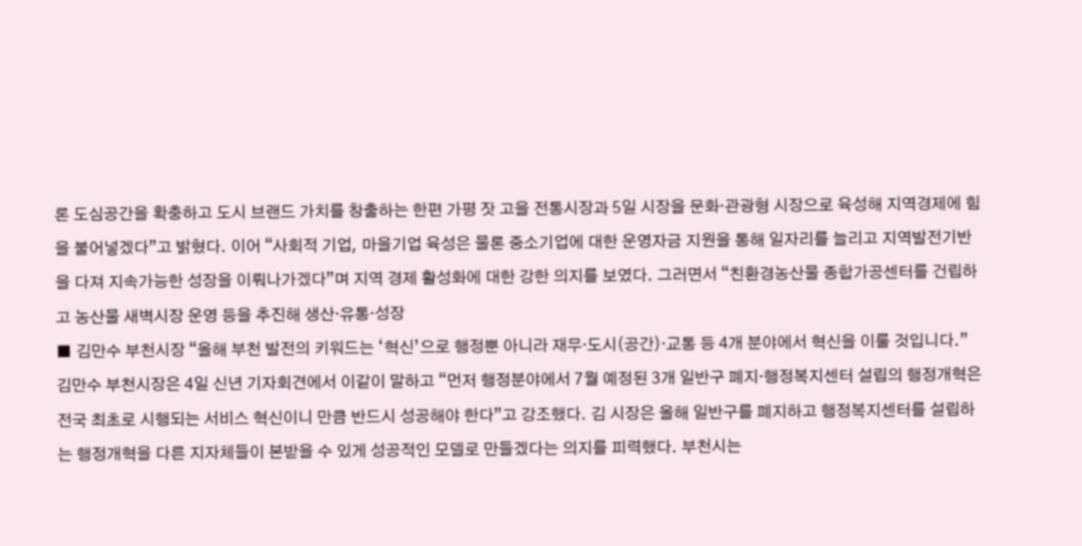론 도심공간을 확충하고 도시 브랜드 가치를 창출하는 한편 가평 잣 고을 전통시장과 5일 시장을 문화·관광형 시장으로 육성해 지역경제에 힘을 불어넣겠다”고 밝혔다. 이어 “사회적 기업, 마을기업 육성은 물론 중소기업에 대한 운영자금 지원을 통해 일자리를 늘리고 지역발전기반을 다져 지속가능한 성장을 이뤄나가겠다”며 지역 경제 활성화에 대한 강한 의지를 보였다. 그러면서 “친환경농산물 종합가공센터를 건립하고 농산물 새벽시장 운영 등을 추진해 생산·유통·성장
■ 김만수 부천시장 “올해 부천 발전의 키워드는 ‘혁신’으로 행정뿐 아니라 재무·도시(공간)·교통 등 4개 분야에서 혁신을 이룰 것입니다.” 김만수 부천시장은 4일 신년 기자회견에서 이같이 말하고 “먼저 행정분야에서 7월 예정된 3개 일반구 폐지·행정복지센터 설립의 행정개혁은 전국 최초로 시행되는 서비스 혁신이니 만큼 반드시 성공해야 한다”고 강조했다. 김 시장은 올해 일반구를 폐지하고 행정복지센터를 설립하는 행정개혁을 다른 지자체들이 본받을 수 있게 성공적인 모델로 만들겠다는 의지를 피력했다. 부천시는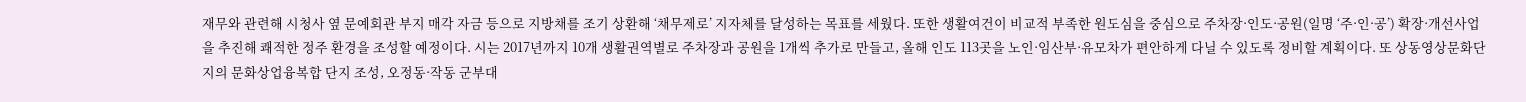재무와 관련해 시청사 옆 문예회관 부지 매각 자금 등으로 지방채를 조기 상환해 ‘채무제로’ 지자체를 달성하는 목표를 세웠다. 또한 생활여건이 비교적 부족한 원도심을 중심으로 주차장·인도·공원(일명 ‘주·인·공’) 확장·개선사업을 추진해 쾌적한 정주 환경을 조성할 예정이다. 시는 2017년까지 10개 생활권역별로 주차장과 공원을 1개씩 추가로 만들고, 올해 인도 113곳을 노인·임산부·유모차가 편안하게 다닐 수 있도록 정비할 계획이다. 또 상동영상문화단지의 문화상업융복합 단지 조성, 오정동·작동 군부대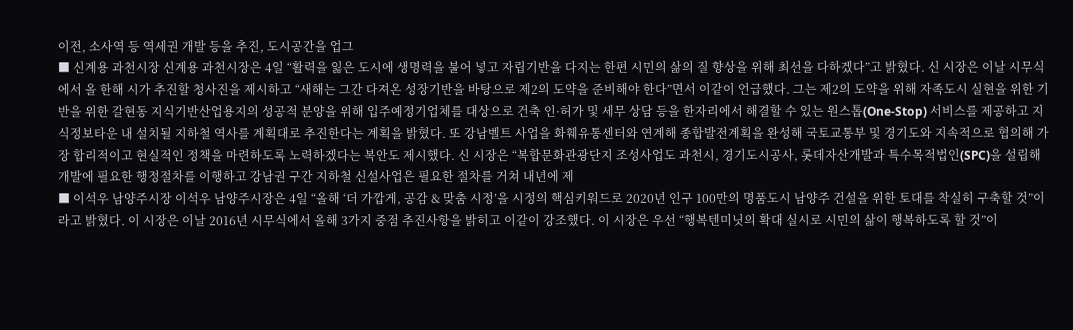이전, 소사역 등 역세권 개발 등을 추진, 도시공간을 업그
■ 신계용 과천시장 신계용 과천시장은 4일 “활력을 잃은 도시에 생명력을 불어 넣고 자립기반을 다지는 한편 시민의 삶의 질 향상을 위해 최선을 다하겠다”고 밝혔다. 신 시장은 이날 시무식에서 올 한해 시가 추진할 청사진을 제시하고 “새해는 그간 다져온 성장기반을 바탕으로 제2의 도약을 준비해야 한다”면서 이같이 언급했다. 그는 제2의 도약을 위해 자족도시 실현을 위한 기반을 위한 갈현동 지식기반산업용지의 성공적 분양을 위해 입주예정기업체를 대상으로 건축 인·허가 및 세무 상담 등을 한자리에서 해결할 수 있는 원스톱(One-Stop) 서비스를 제공하고 지식정보타운 내 설치될 지하철 역사를 계획대로 추진한다는 계획을 밝혔다. 또 강남벨트 사업을 화훼유통센터와 연계해 종합발전계획을 완성해 국토교통부 및 경기도와 지속적으로 협의해 가장 합리적이고 현실적인 정책을 마련하도록 노력하겠다는 복안도 제시했다. 신 시장은 “복합문화관광단지 조성사업도 과천시, 경기도시공사, 롯데자산개발과 특수목적법인(SPC)을 설립해 개발에 필요한 행정절차를 이행하고 강남권 구간 지하철 신설사업은 필요한 절차를 거쳐 내년에 제
■ 이석우 남양주시장 이석우 남양주시장은 4일 “올해 ‘더 가깝게, 공감 & 맞춤 시정’을 시정의 핵심키워드로 2020년 인구 100만의 명품도시 남양주 건설을 위한 토대를 착실히 구축할 것”이라고 밝혔다. 이 시장은 이날 2016년 시무식에서 올해 3가지 중점 추진사항을 밝히고 이같이 강조했다. 이 시장은 우선 “행복텐미닛의 확대 실시로 시민의 삶이 행복하도록 할 것”이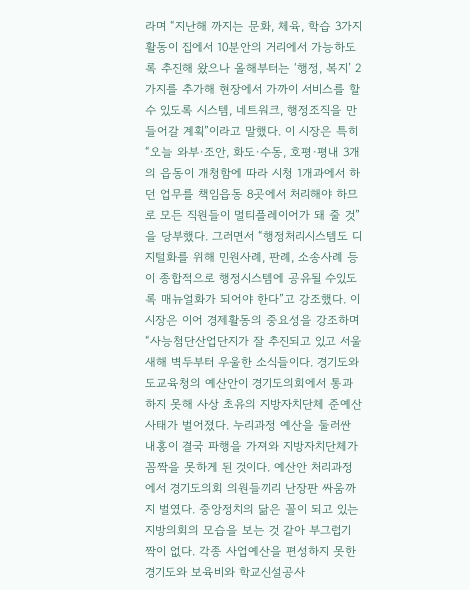라며 “지난해 까지는 문화, 체육, 학습 3가지 활동이 집에서 10분안의 거리에서 가능하도록 추진해 왔으나 올해부터는 ‘행정, 복지’ 2가지를 추가해 현장에서 가까이 서비스를 할 수 있도록 시스템, 네트워크, 행정조직을 만들어갈 계획”이라고 말했다. 이 시장은 특히 “오늘 와부·조안, 화도·수동, 호평·평내 3개의 읍동이 개청함에 따라 시청 1개과에서 하던 업무를 책임읍동 8곳에서 처리해야 하므로 모든 직원들이 멀티플레이어가 돼 줄 것”을 당부했다. 그러면서 “행정처리시스템도 디지털화를 위해 민원사례, 판례, 소송사례 등이 종합적으로 행정시스템에 공유될 수있도록 매뉴얼화가 되어야 한다”고 강조했다. 이 시장은 이어 경제활동의 중요성을 강조하며 “사능첨단산업단지가 잘 추진되고 있고 서울
새해 벽두부터 우울한 소식들이다. 경기도와 도교육청의 예산안이 경기도의회에서 통과하지 못해 사상 초유의 지방자치단체 준예산 사태가 벌어졌다. 누리과정 예산을 둘러싼 내홍이 결국 파행을 가져와 지방자치단체가 꼼짝을 못하게 된 것이다. 예산안 처리과정에서 경기도의회 의원들끼리 난장판 싸움까지 벌였다. 중앙정치의 닮은 꼴이 되고 있는 지방의회의 모습을 보는 것 같아 부그럽기 짝이 없다. 각종 사업예산을 편성하지 못한 경기도와 보육비와 학교신설공사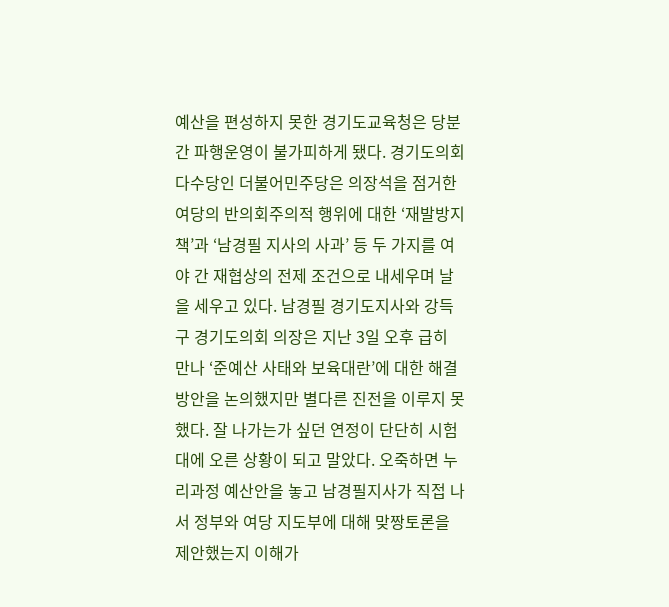예산을 편성하지 못한 경기도교육청은 당분 간 파행운영이 불가피하게 됐다. 경기도의회 다수당인 더불어민주당은 의장석을 점거한 여당의 반의회주의적 행위에 대한 ‘재발방지책’과 ‘남경필 지사의 사과’ 등 두 가지를 여야 간 재협상의 전제 조건으로 내세우며 날을 세우고 있다. 남경필 경기도지사와 강득구 경기도의회 의장은 지난 3일 오후 급히 만나 ‘준예산 사태와 보육대란’에 대한 해결 방안을 논의했지만 별다른 진전을 이루지 못했다. 잘 나가는가 싶던 연정이 단단히 시험대에 오른 상황이 되고 말았다. 오죽하면 누리과정 예산안을 놓고 남경필지사가 직접 나서 정부와 여당 지도부에 대해 맞짱토론을 제안했는지 이해가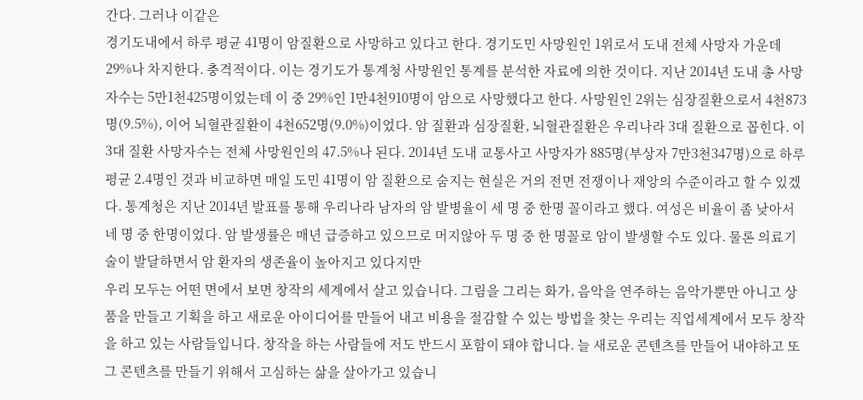간다. 그러나 이같은
경기도내에서 하루 평균 41명이 암질환으로 사망하고 있다고 한다. 경기도민 사망원인 1위로서 도내 전체 사망자 가운데 29%나 차지한다. 충격적이다. 이는 경기도가 통계청 사망원인 통계를 분석한 자료에 의한 것이다. 지난 2014년 도내 총 사망자수는 5만1천425명이었는데 이 중 29%인 1만4천910명이 암으로 사망했다고 한다. 사망원인 2위는 심장질환으로서 4천873명(9.5%), 이어 뇌혈관질환이 4천652명(9.0%)이었다. 암 질환과 심장질환, 뇌혈관질환은 우리나라 3대 질환으로 꼽힌다. 이 3대 질환 사망자수는 전체 사망원인의 47.5%나 된다. 2014년 도내 교통사고 사망자가 885명(부상자 7만3천347명)으로 하루 평균 2.4명인 것과 비교하면 매일 도민 41명이 암 질환으로 숨지는 현실은 거의 전면 전쟁이나 재앙의 수준이라고 할 수 있겠다. 통계청은 지난 2014년 발표를 통해 우리나라 남자의 암 발병율이 세 명 중 한명 꼴이라고 했다. 여성은 비율이 좀 낮아서 네 명 중 한명이었다. 암 발생률은 매년 급증하고 있으므로 머지않아 두 명 중 한 명꼴로 암이 발생할 수도 있다. 물론 의료기술이 발달하면서 암 환자의 생존율이 높아지고 있다지만
우리 모두는 어떤 면에서 보면 창작의 세계에서 살고 있습니다. 그림을 그리는 화가, 음악을 연주하는 음악가뿐만 아니고 상품을 만들고 기획을 하고 새로운 아이디어를 만들어 내고 비용을 절감할 수 있는 방법을 찾는 우리는 직업세계에서 모두 창작을 하고 있는 사람들입니다. 창작을 하는 사람들에 저도 반드시 포함이 돼야 합니다. 늘 새로운 콘텐츠를 만들어 내야하고 또 그 콘텐츠를 만들기 위해서 고심하는 삶을 살아가고 있습니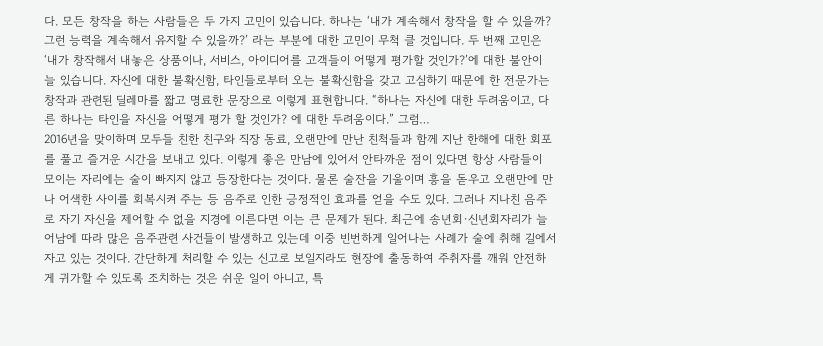다. 모든 창작을 하는 사람들은 두 가지 고민이 있습니다. 하나는 ‘내가 계속해서 창작을 할 수 있을까? 그런 능력을 계속해서 유지할 수 있을까?’ 라는 부분에 대한 고민이 무척 클 것입니다. 두 번째 고민은 ‘내가 창작해서 내놓은 상품이나, 서비스, 아이디어를 고객들이 어떻게 평가할 것인가?’에 대한 불안이 늘 있습니다. 자신에 대한 불확신함, 타인들로부터 오는 불확신함을 갖고 고심하기 때문에 한 전문가는 창작과 관련된 딜레마를 짧고 명료한 문장으로 이렇게 표현합니다. “하나는 자신에 대한 두려움이고, 다른 하나는 타인을 자신을 어떻게 평가 할 것인가? 에 대한 두려움이다.” 그럼…
2016년을 맞이하며 모두들 친한 친구와 직장 동료, 오랜만에 만난 친척들과 함께 지난 한해에 대한 회포를 풀고 즐거운 시간을 보내고 있다. 이렇게 좋은 만남에 있어서 안타까운 점이 있다면 항상 사람들이 모이는 자리에는 술이 빠지지 않고 등장한다는 것이다. 물론 술잔을 기울이며 흥을 돋우고 오랜만에 만나 어색한 사이를 회복시켜 주는 등 음주로 인한 긍정적인 효과를 얻을 수도 있다. 그러나 지나친 음주로 자기 자신을 제어할 수 없을 지경에 이른다면 이는 큰 문제가 된다. 최근에 송년회·신년회자리가 늘어남에 따라 많은 음주관련 사건들이 발생하고 있는데 이중 빈번하게 일어나는 사례가 술에 취해 길에서 자고 있는 것이다. 간단하게 처리할 수 있는 신고로 보일지라도 현장에 출동하여 주취자를 깨워 안전하게 귀가할 수 있도록 조치하는 것은 쉬운 일이 아니고, 특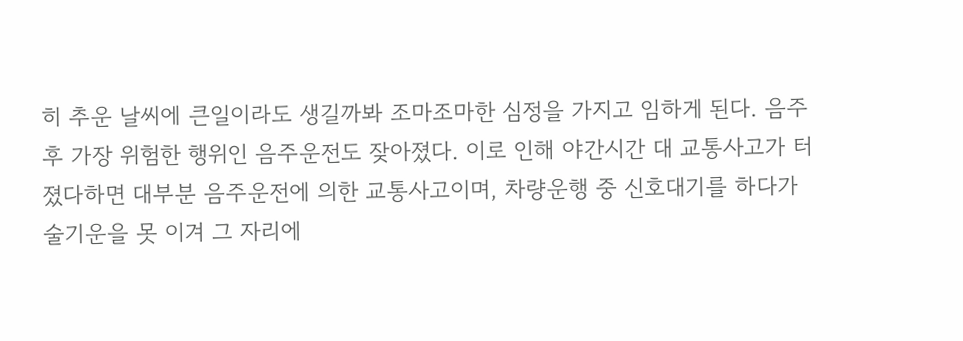히 추운 날씨에 큰일이라도 생길까봐 조마조마한 심정을 가지고 임하게 된다. 음주 후 가장 위험한 행위인 음주운전도 잦아졌다. 이로 인해 야간시간 대 교통사고가 터졌다하면 대부분 음주운전에 의한 교통사고이며, 차량운행 중 신호대기를 하다가 술기운을 못 이겨 그 자리에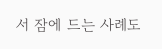서 잠에 드는 사례도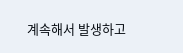계속해서 발생하고